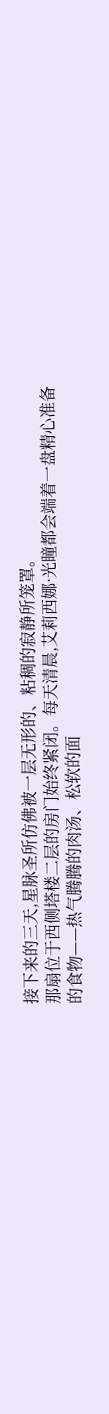接下来的三天,星脉圣所仿佛被一层无形的、粘稠的寂静所笼罩。
那扇位于西侧塔楼二层的房门始终紧闭。每天清晨,艾莉西娜·光瞳都会端着一盘精心准备的食物——热气腾腾的肉汤、松软的面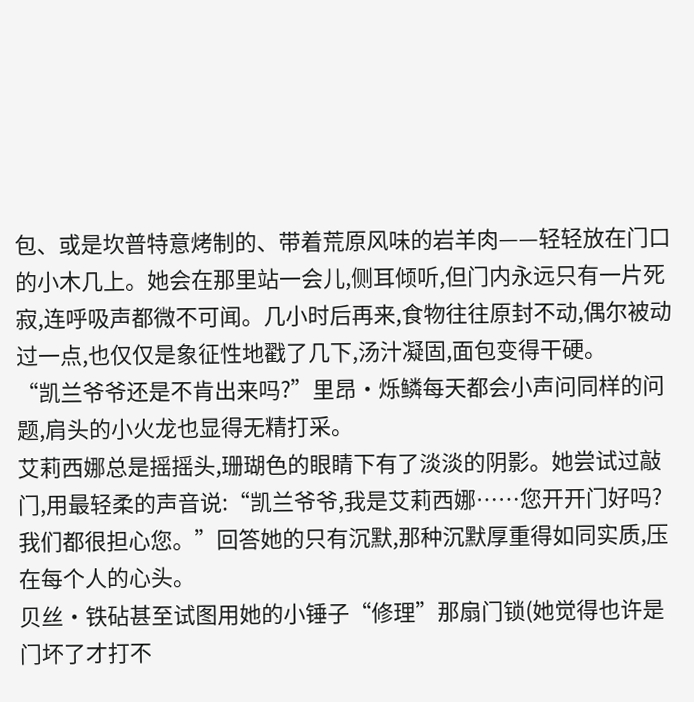包、或是坎普特意烤制的、带着荒原风味的岩羊肉——轻轻放在门口的小木几上。她会在那里站一会儿,侧耳倾听,但门内永远只有一片死寂,连呼吸声都微不可闻。几小时后再来,食物往往原封不动,偶尔被动过一点,也仅仅是象征性地戳了几下,汤汁凝固,面包变得干硬。
“凯兰爷爷还是不肯出来吗?”里昂·烁鳞每天都会小声问同样的问题,肩头的小火龙也显得无精打采。
艾莉西娜总是摇摇头,珊瑚色的眼睛下有了淡淡的阴影。她尝试过敲门,用最轻柔的声音说:“凯兰爷爷,我是艾莉西娜……您开开门好吗?我们都很担心您。”回答她的只有沉默,那种沉默厚重得如同实质,压在每个人的心头。
贝丝·铁砧甚至试图用她的小锤子“修理”那扇门锁(她觉得也许是门坏了才打不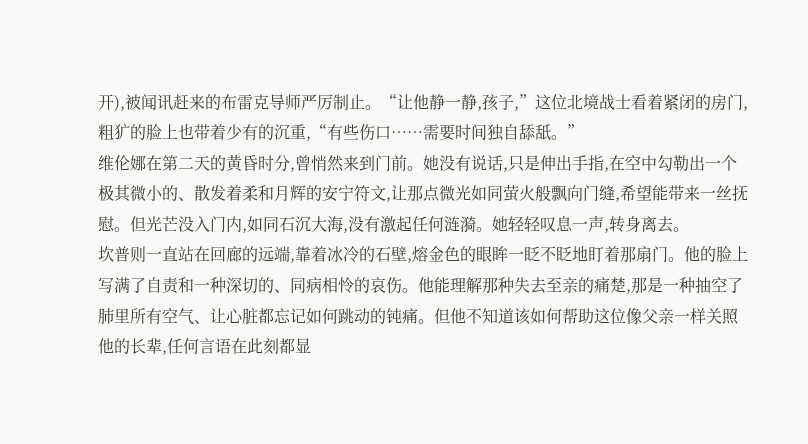开),被闻讯赶来的布雷克导师严厉制止。“让他静一静,孩子,”这位北境战士看着紧闭的房门,粗犷的脸上也带着少有的沉重,“有些伤口……需要时间独自舔舐。”
维伦娜在第二天的黄昏时分,曾悄然来到门前。她没有说话,只是伸出手指,在空中勾勒出一个极其微小的、散发着柔和月辉的安宁符文,让那点微光如同萤火般飘向门缝,希望能带来一丝抚慰。但光芒没入门内,如同石沉大海,没有激起任何涟漪。她轻轻叹息一声,转身离去。
坎普则一直站在回廊的远端,靠着冰冷的石壁,熔金色的眼眸一眨不眨地盯着那扇门。他的脸上写满了自责和一种深切的、同病相怜的哀伤。他能理解那种失去至亲的痛楚,那是一种抽空了肺里所有空气、让心脏都忘记如何跳动的钝痛。但他不知道该如何帮助这位像父亲一样关照他的长辈,任何言语在此刻都显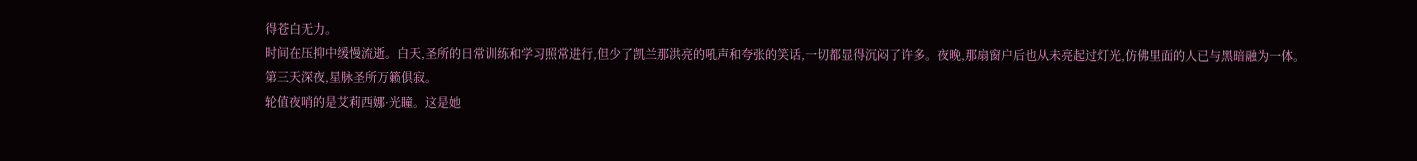得苍白无力。
时间在压抑中缓慢流逝。白天,圣所的日常训练和学习照常进行,但少了凯兰那洪亮的吼声和夸张的笑话,一切都显得沉闷了许多。夜晚,那扇窗户后也从未亮起过灯光,仿佛里面的人已与黑暗融为一体。
第三天深夜,星脉圣所万籁俱寂。
轮值夜哨的是艾莉西娜·光瞳。这是她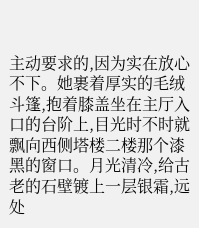主动要求的,因为实在放心不下。她裹着厚实的毛绒斗篷,抱着膝盖坐在主厅入口的台阶上,目光时不时就飘向西侧塔楼二楼那个漆黑的窗口。月光清冷,给古老的石壁镀上一层银霜,远处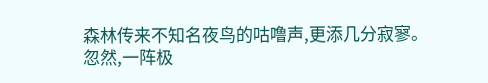森林传来不知名夜鸟的咕噜声,更添几分寂寥。
忽然,一阵极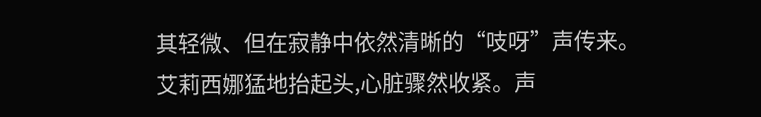其轻微、但在寂静中依然清晰的“吱呀”声传来。
艾莉西娜猛地抬起头,心脏骤然收紧。声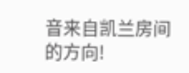音来自凯兰房间的方向!